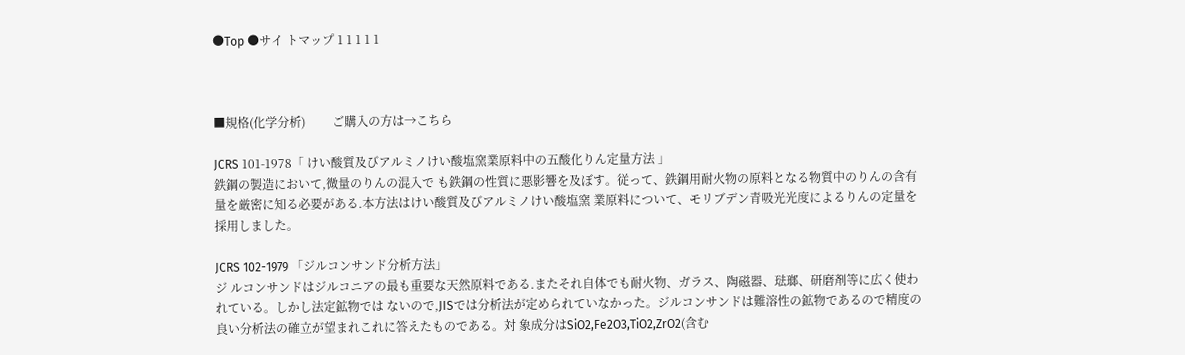●Top ●サイ トマップ 1 1 1 1 1



■規格(化学分析)         ご購入の方は→こちら

JCRS 101-1978「 けい酸質及びアルミノけい酸塩窯業原料中の五酸化りん定量方法 」
鉄鋼の製造において,微量のりんの混入で も鉄鋼の性質に悪影響を及ぼす。従って、鉄鋼用耐火物の原料となる物質中のりんの含有量を厳密に知る必要がある.本方法はけい酸質及びアルミノけい酸塩窯 業原料について、モリブデン青吸光光度によるりんの定量を採用しました。

JCRS 102-1979 「ジルコンサンド分析方法」
ジ ルコンサンドはジルコニアの最も重要な天然原料である.またそれ自体でも耐火物、ガラス、陶磁器、琺瑯、研磨剤等に広く使われている。しかし法定鉱物では ないので,JISでは分析法が定められていなかった。ジルコンサンドは難溶性の鉱物であるので精度の良い分析法の確立が望まれこれに答えたものである。対 象成分はSiO2,Fe2O3,TiO2,ZrO2(含む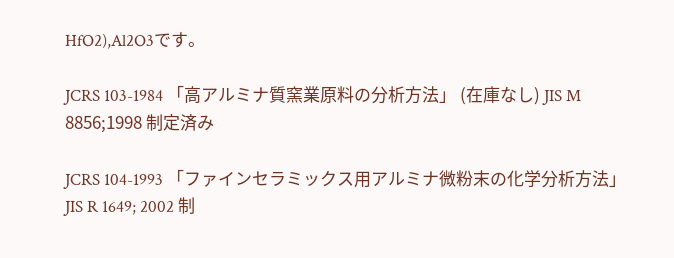HfO2),Al2O3です。

JCRS 103-1984 「高アルミナ質窯業原料の分析方法」 (在庫なし) JIS M 8856;1998 制定済み

JCRS 104-1993 「ファインセラミックス用アルミナ微粉末の化学分析方法」 JIS R 1649; 2002 制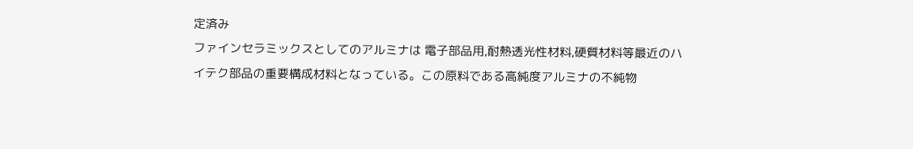定済み
ファインセラミックスとしてのアルミナは 電子部品用,耐熱透光性材料,硬質材料等最近のハイテク部品の重要構成材料となっている。この原料である高純度アルミナの不純物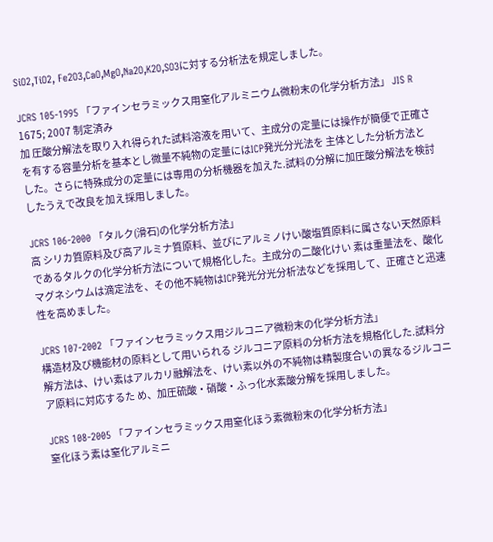SiO2,TiO2, Fe2O3,CaO,MgO,Na2O,K2O,SO3に対する分析法を規定しました。

JCRS 105-1995 「ファインセラミックス用窒化アルミニウム微粉末の化学分析方法」 JIS R 1675; 2007 制定済み
加 圧酸分解法を取り入れ得られた試料溶液を用いて、主成分の定量には操作が簡便で正確さを有する容量分析を基本とし微量不純物の定量にはICP発光分光法を 主体とした分析方法とした。さらに特殊成分の定量には専用の分析機器を加えた.試料の分解に加圧酸分解法を検討したうえで改良を加え採用しました。

JCRS 106-2000 「タルク(滑石)の化学分析方法」
高 シリカ質原料及び高アルミナ質原料、並びにアルミノけい酸塩質原料に属さない天然原料であるタルクの化学分析方法について規格化した。主成分の二酸化けい 素は重量法を、酸化マグネシウムは滴定法を、その他不純物はICP発光分光分析法などを採用して、正確さと迅速性を高めました。

JCRS 107-2002 「ファインセラミックス用ジルコニア微粉末の化学分析方法」
構造材及び機能材の原料として用いられる ジルコニア原料の分析方法を規格化した.試料分解方法は、けい素はアルカリ融解法を、けい素以外の不純物は精製度合いの異なるジルコニア原料に対応するた め、加圧硫酸・硝酸・ふっ化水素酸分解を採用しました。

JCRS 108-2005 「ファインセラミックス用窒化ほう素微粉末の化学分析方法」
窒化ほう素は窒化アルミニ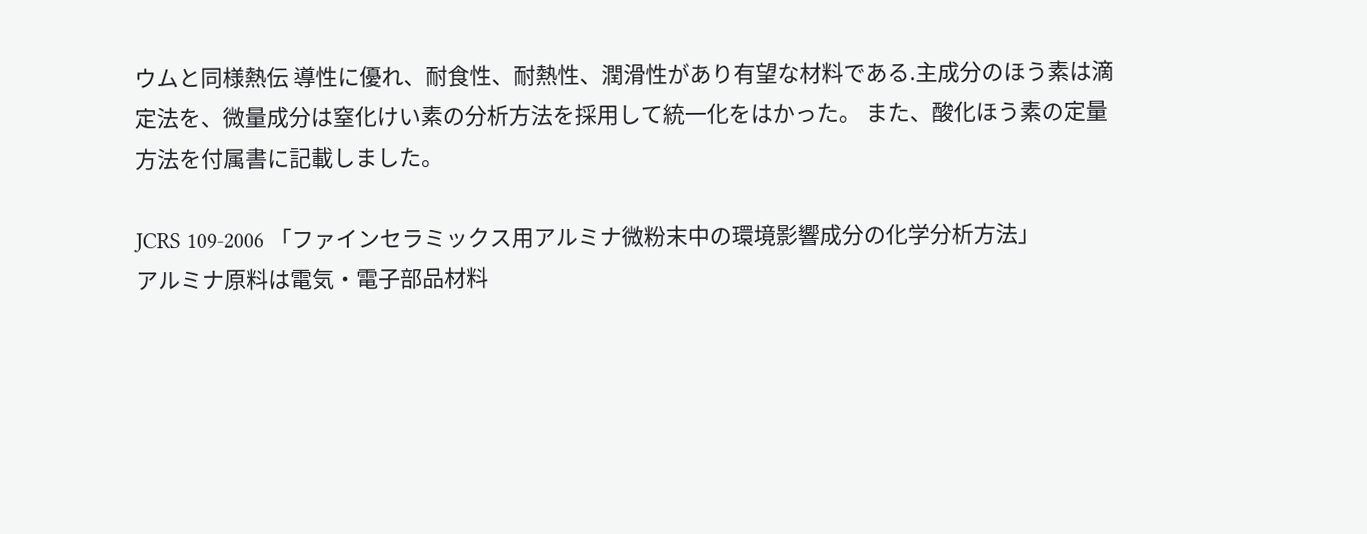ウムと同様熱伝 導性に優れ、耐食性、耐熱性、潤滑性があり有望な材料である.主成分のほう素は滴定法を、微量成分は窒化けい素の分析方法を採用して統一化をはかった。 また、酸化ほう素の定量方法を付属書に記載しました。

JCRS 109-2006 「ファインセラミックス用アルミナ微粉末中の環境影響成分の化学分析方法」
アルミナ原料は電気・電子部品材料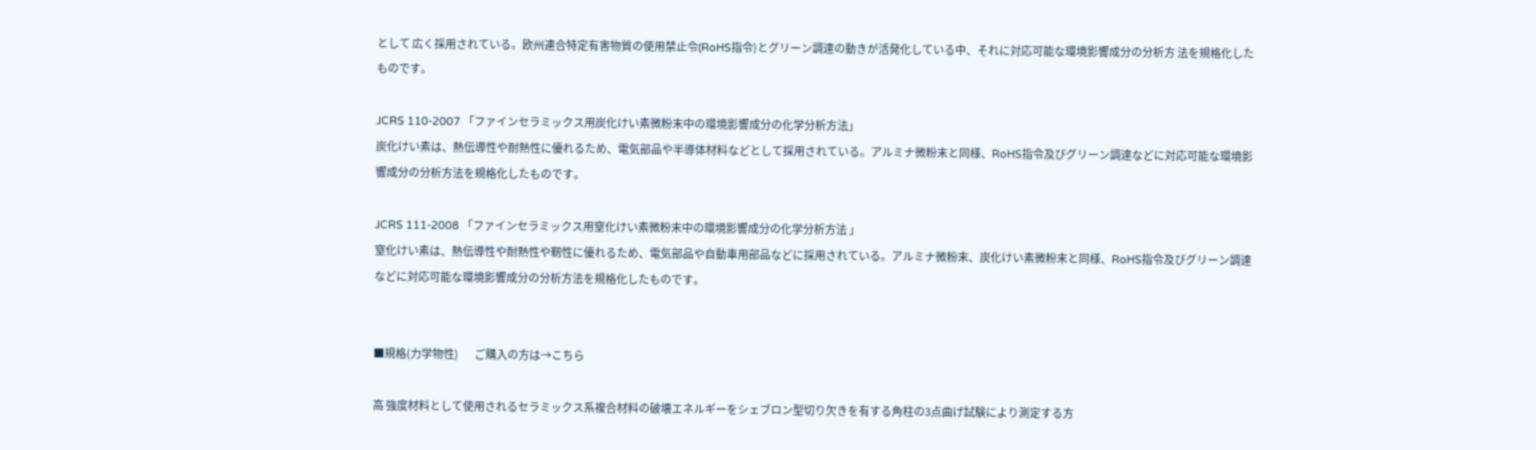として 広く採用されている。欧州連合特定有害物質の使用禁止令(RoHS指令)とグリーン調達の動きが活発化している中、それに対応可能な環境影響成分の分析方 法を規格化したものです。

JCRS 110-2007 「ファインセラミックス用炭化けい素微粉末中の環境影響成分の化学分析方法」
炭化けい素は、熱伝導性や耐熱性に優れるため、電気部品や半導体材料などとして採用されている。アルミナ微粉末と同様、RoHS指令及びグリーン調達などに対応可能な環境影響成分の分析方法を規格化したものです。

JCRS 111-2008 「ファインセラミックス用窒化けい素微粉末中の環境影響成分の化学分析方法 」
窒化けい素は、熱伝導性や耐熱性や靭性に優れるため、電気部品や自動車用部品などに採用されている。アルミナ微粉末、炭化けい素微粉末と同様、RoHS指令及びグリーン調達などに対応可能な環境影響成分の分析方法を規格化したものです。


■規格(力学物性)        ご購入の方は→こちら

高 強度材料として使用されるセラミックス系複合材料の破壊エネルギーをシェブロン型切り欠きを有する角柱の3点曲げ試験により測定する方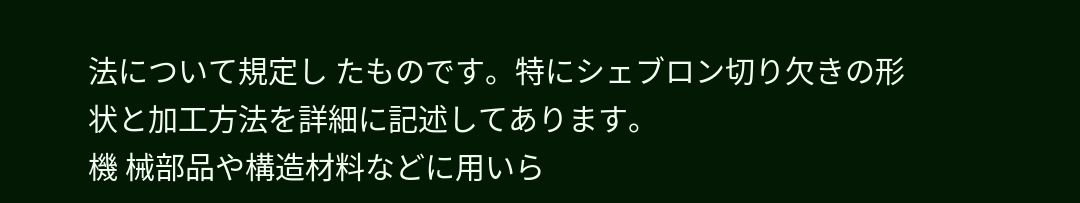法について規定し たものです。特にシェブロン切り欠きの形状と加工方法を詳細に記述してあります。
機 械部品や構造材料などに用いら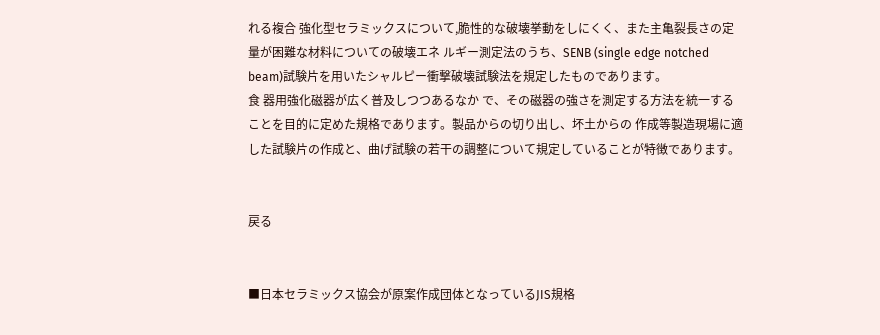れる複合 強化型セラミックスについて,脆性的な破壊挙動をしにくく、また主亀裂長さの定量が困難な材料についての破壊エネ ルギー測定法のうち、SENB (single edge notched beam)試験片を用いたシャルピー衝撃破壊試験法を規定したものであります。
食 器用強化磁器が広く普及しつつあるなか で、その磁器の強さを測定する方法を統一することを目的に定めた規格であります。製品からの切り出し、坏土からの 作成等製造現場に適した試験片の作成と、曲げ試験の若干の調整について規定していることが特徴であります。


戻る


■日本セラミックス協会が原案作成団体となっているJIS規格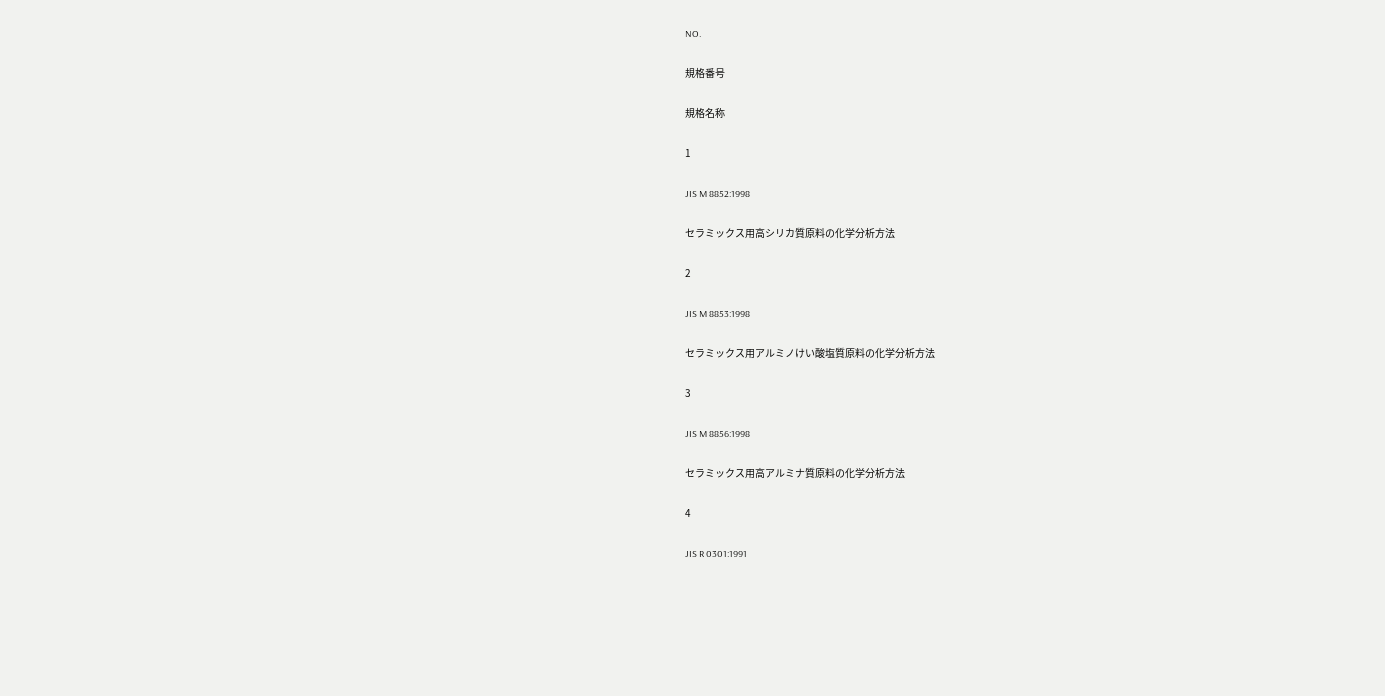NO.

規格番号

規格名称

1

JIS M 8852:1998

セラミックス用高シリカ質原料の化学分析方法

2

JIS M 8853:1998

セラミックス用アルミノけい酸塩質原料の化学分析方法

3

JIS M 8856:1998

セラミックス用高アルミナ質原料の化学分析方法

4

JIS R 0301:1991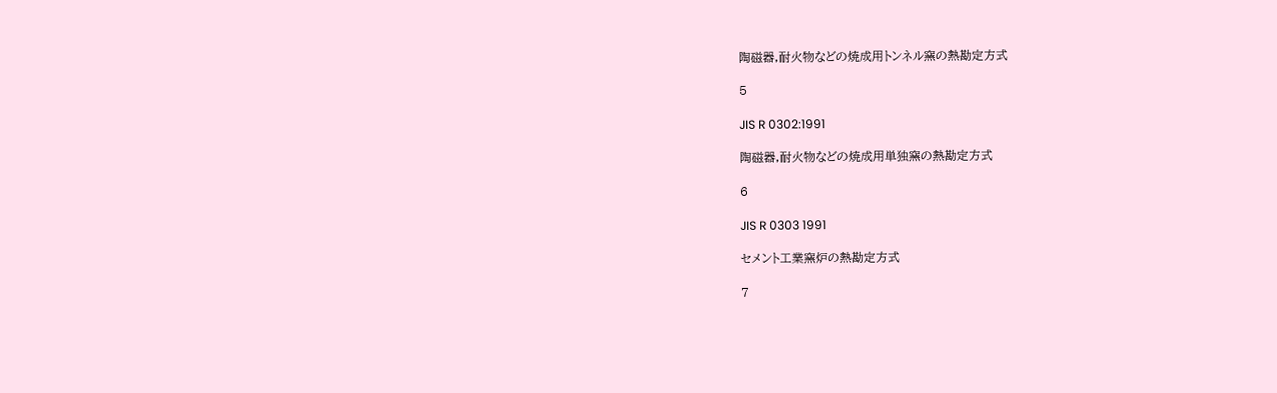陶磁器,耐火物などの焼成用トンネル窯の熱勘定方式

5

JIS R 0302:1991

陶磁器,耐火物などの焼成用単独窯の熱勘定方式

6

JIS R 0303 1991

セメント工業窯炉の熱勘定方式

7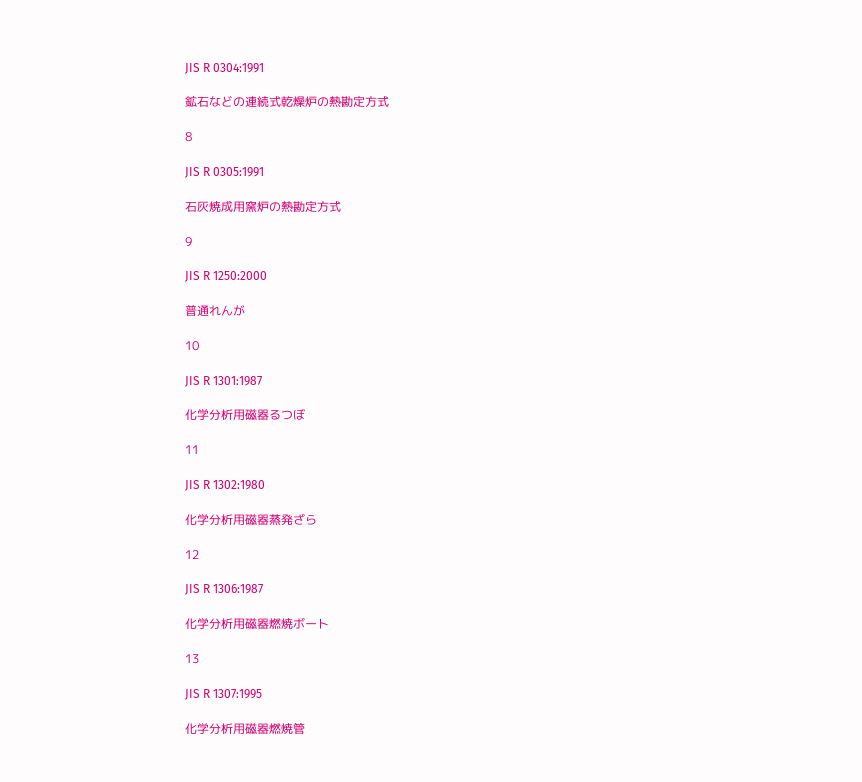JIS R 0304:1991

鉱石などの連続式乾燥炉の熱勘定方式

8

JIS R 0305:1991

石灰焼成用窯炉の熱勘定方式

9

JIS R 1250:2000

普通れんが

10

JIS R 1301:1987

化学分析用磁器るつぼ

11

JIS R 1302:1980

化学分析用磁器蒸発ざら

12

JIS R 1306:1987

化学分析用磁器燃焼ボート

13

JIS R 1307:1995

化学分析用磁器燃焼管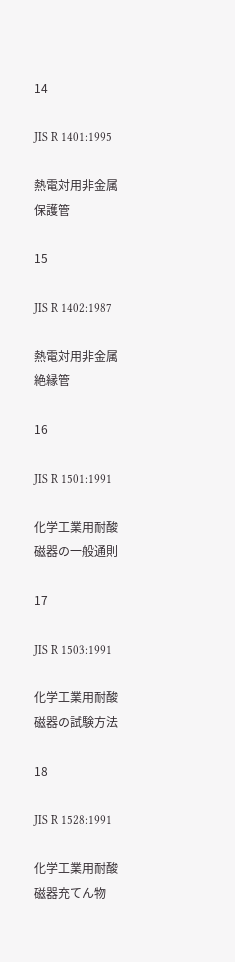14

JIS R 1401:1995

熱電対用非金属保護管

15

JIS R 1402:1987

熱電対用非金属絶縁管

16

JIS R 1501:1991

化学工業用耐酸磁器の一般通則

17

JIS R 1503:1991

化学工業用耐酸磁器の試験方法

18

JIS R 1528:1991

化学工業用耐酸磁器充てん物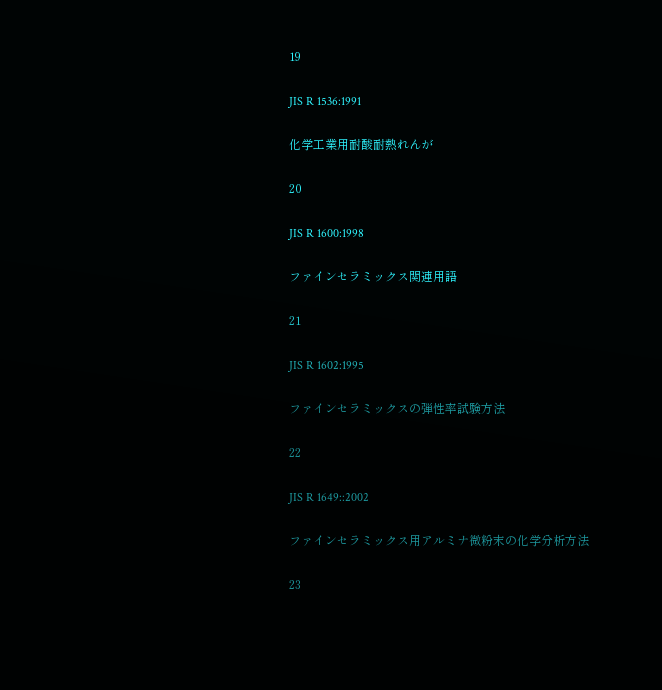19

JIS R 1536:1991

化学工業用耐酸耐熱れんが

20

JIS R 1600:1998

ファインセラミックス関連用語

21

JIS R 1602:1995

ファインセラミックスの弾性率試験方法

22

JIS R 1649::2002

ファインセラミックス用アルミナ微粉末の化学分析方法

23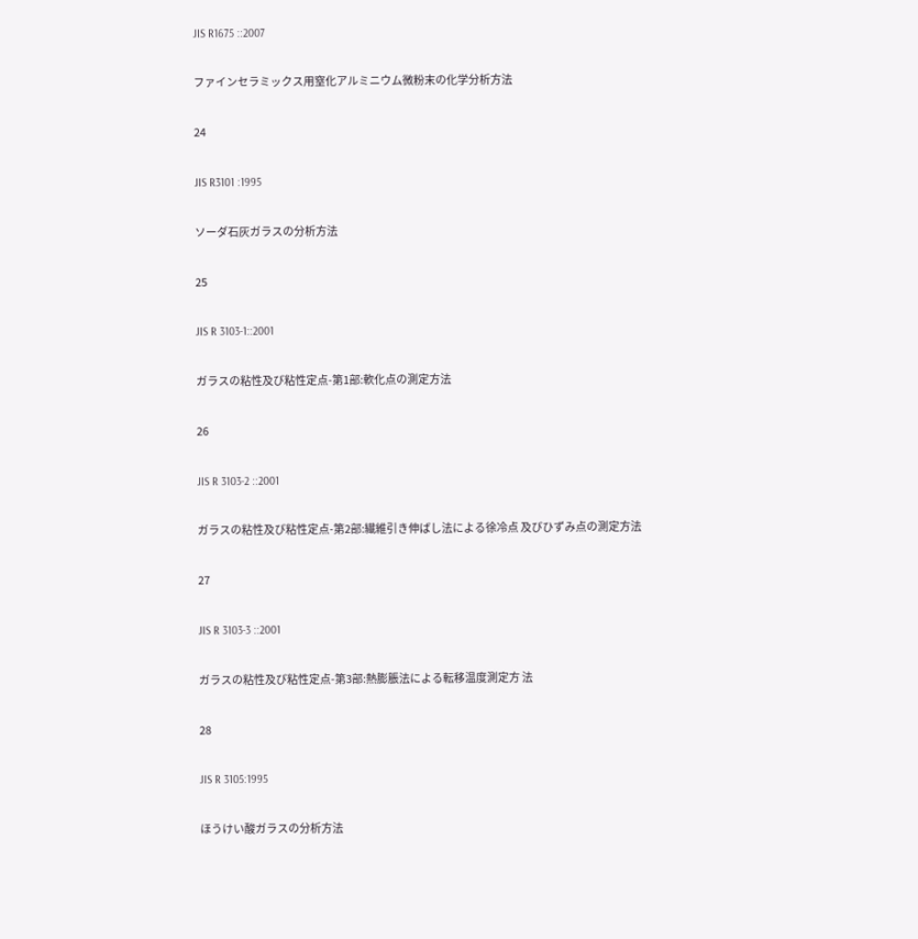JIS R1675 ::2007

ファインセラミックス用窒化アルミニウム微粉末の化学分析方法

24

JIS R3101 :1995

ソーダ石灰ガラスの分析方法

25

JIS R 3103-1::2001

ガラスの粘性及び粘性定点-第1部:軟化点の測定方法

26

JIS R 3103-2 ::2001

ガラスの粘性及び粘性定点-第2部:繊維引き伸ばし法による徐冷点 及びひずみ点の測定方法

27

JIS R 3103-3 ::2001

ガラスの粘性及び粘性定点-第3部:熱膨脹法による転移温度測定方 法

28

JIS R 3105:1995

ほうけい酸ガラスの分析方法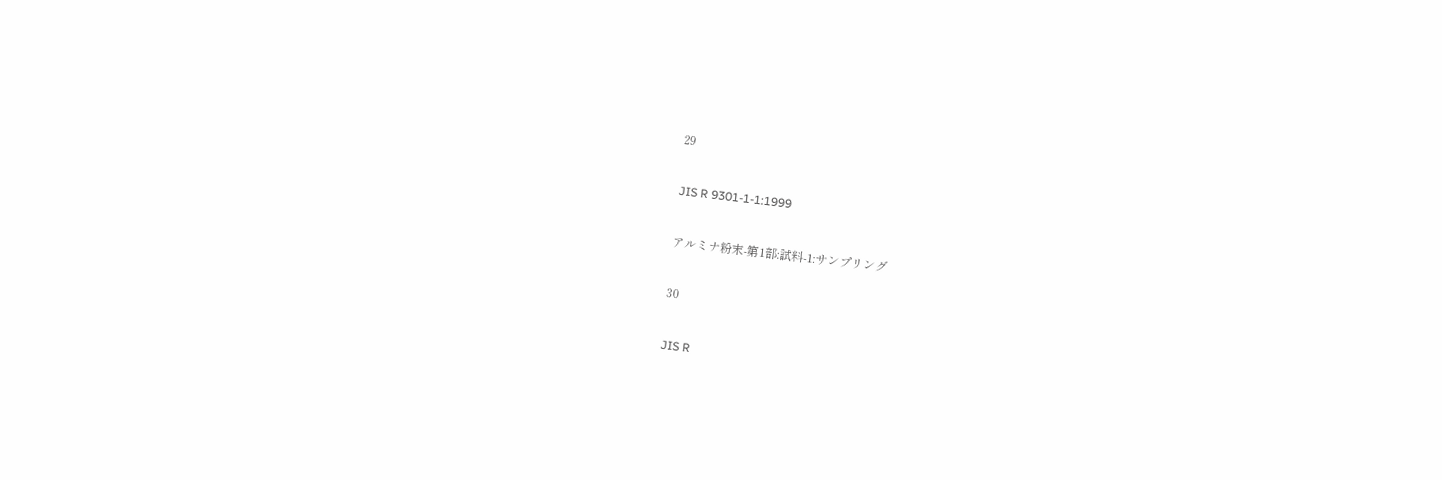29

JIS R 9301-1-1:1999

アルミナ粉末-第1部:試料-1:サンプリング

30

JIS R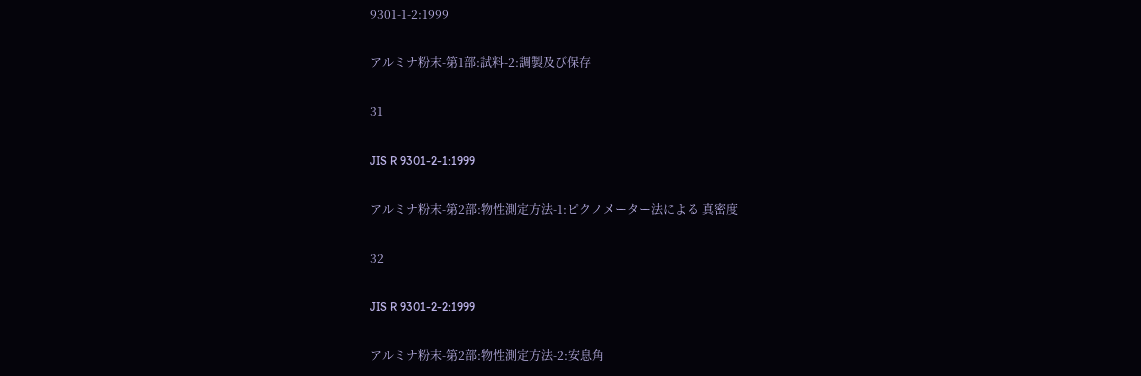9301-1-2:1999

アルミナ粉末-第1部:試料-2:調製及び保存

31

JIS R 9301-2-1:1999

アルミナ粉末-第2部:物性測定方法-1:ピクノメーター法による 真密度

32

JIS R 9301-2-2:1999

アルミナ粉末-第2部:物性測定方法-2:安息角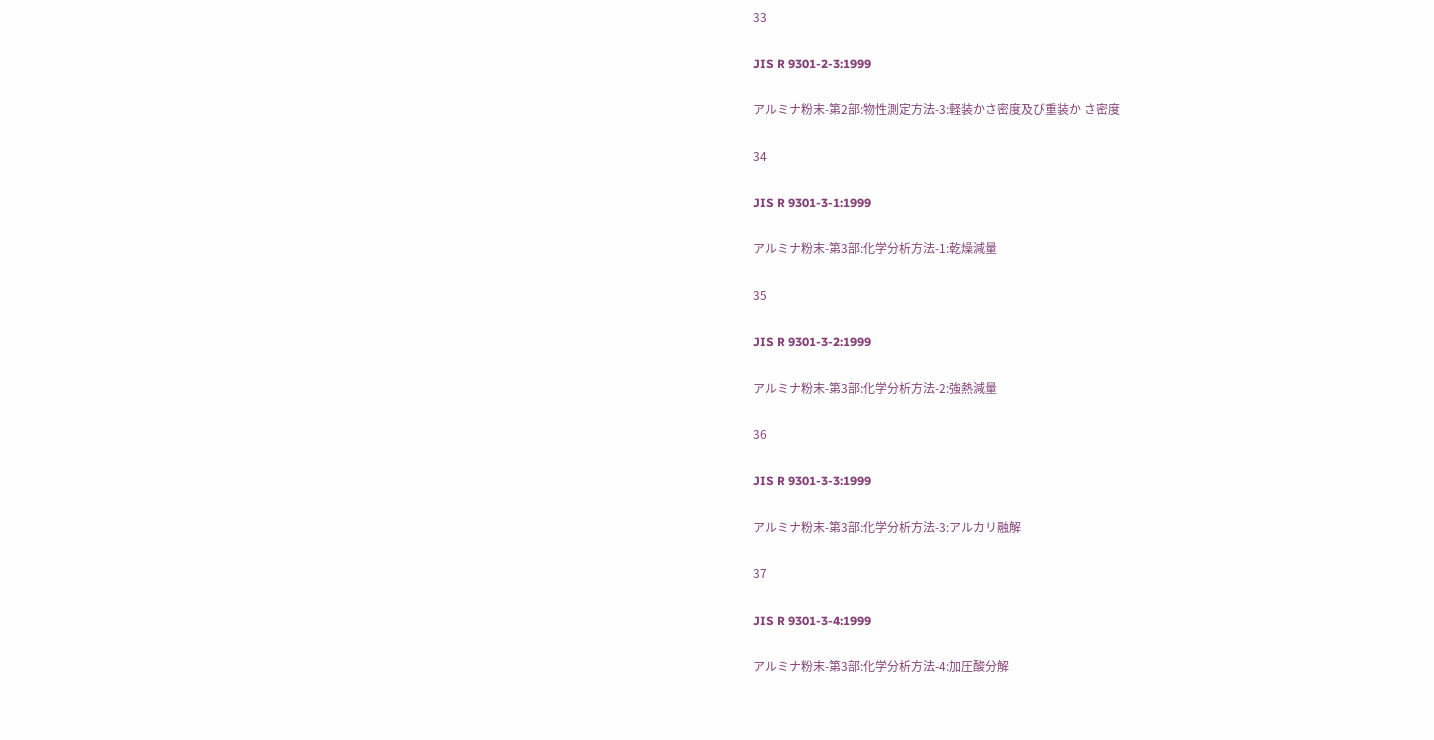33

JIS R 9301-2-3:1999

アルミナ粉末-第2部:物性測定方法-3:軽装かさ密度及び重装か さ密度

34

JIS R 9301-3-1:1999

アルミナ粉末-第3部:化学分析方法-1:乾燥減量

35

JIS R 9301-3-2:1999

アルミナ粉末-第3部:化学分析方法-2:強熱減量

36

JIS R 9301-3-3:1999

アルミナ粉末-第3部:化学分析方法-3:アルカリ融解

37

JIS R 9301-3-4:1999

アルミナ粉末-第3部:化学分析方法-4:加圧酸分解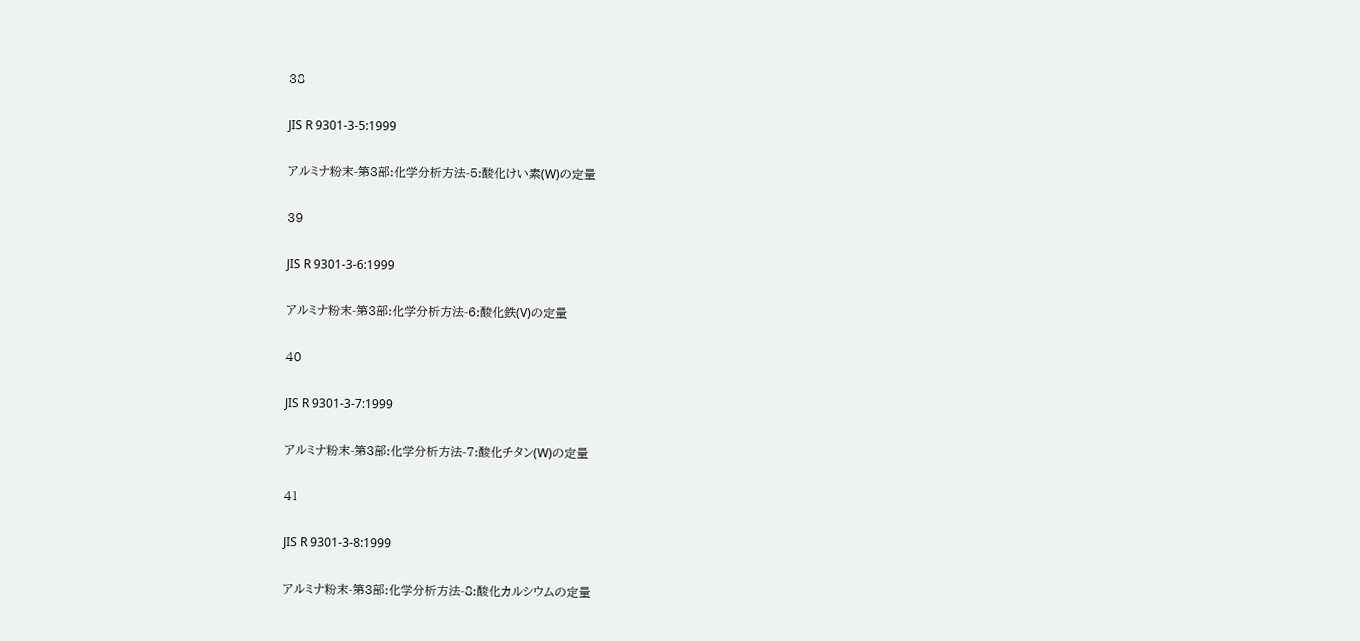38

JIS R 9301-3-5:1999

アルミナ粉末-第3部:化学分析方法-5:酸化けい素(W)の定量

39

JIS R 9301-3-6:1999

アルミナ粉末-第3部:化学分析方法-6:酸化鉄(V)の定量

40

JIS R 9301-3-7:1999

アルミナ粉末-第3部:化学分析方法-7:酸化チタン(W)の定量

41

JIS R 9301-3-8:1999

アルミナ粉末-第3部:化学分析方法-8:酸化カルシウムの定量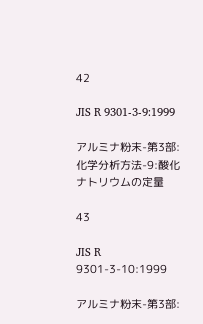42

JIS R 9301-3-9:1999

アルミナ粉末-第3部:化学分析方法-9:酸化ナトリウムの定量

43

JIS R 9301-3-10:1999

アルミナ粉末-第3部: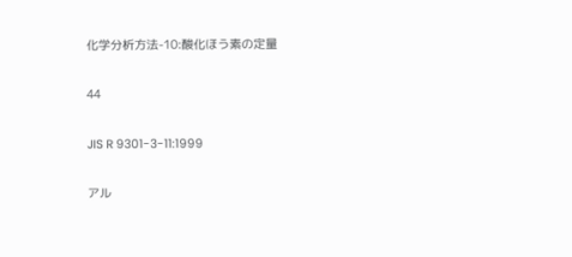化学分析方法-10:酸化ほう素の定量

44

JIS R 9301-3-11:1999

アル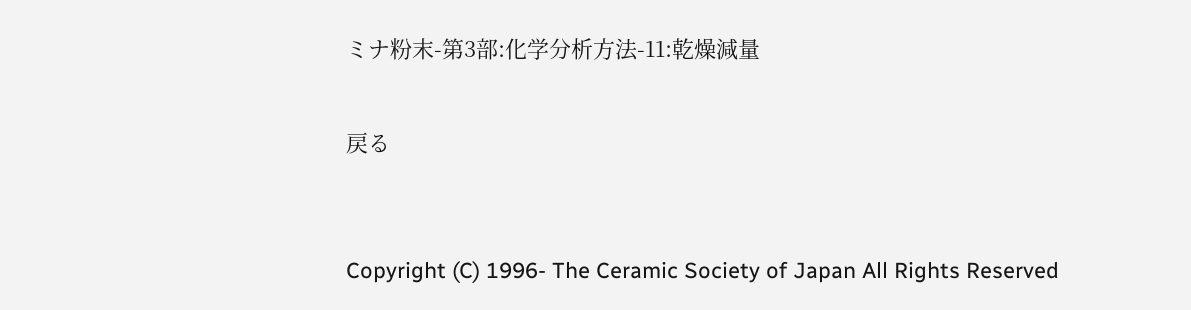ミナ粉末-第3部:化学分析方法-11:乾燥減量


戻る



Copyright (C) 1996- The Ceramic Society of Japan All Rights Reserved